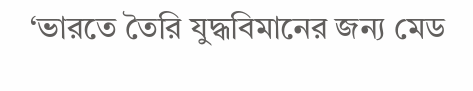‘ভারতে তৈরি যুদ্ধবিমানের জন্য মেড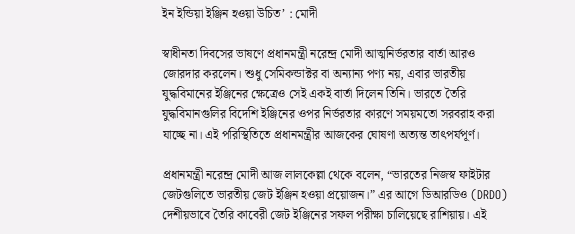ইন ইন্ডিয়া ইঞ্জিন হওয়া উচিত’ : মোদী

স্বাধীনতা দিবসের ভাষণে প্রধানমন্ত্রী নরেন্দ্র মোদী আত্মনির্ভরতার বার্তা আরও জোরদার করলেন। শুধু সেমিকন্ডাক্টর বা অন্যান্য পণ্য নয়, এবার ভারতীয় যুদ্ধবিমানের ইঞ্জিনের ক্ষেত্রেও সেই একই বার্তা দিলেন তিনি। ভারতে তৈরি যুদ্ধবিমানগুলির বিদেশি ইঞ্জিনের ওপর নির্ভরতার কারণে সময়মতো সরবরাহ করা যাচ্ছে না। এই পরিস্থিতিতে প্রধানমন্ত্রীর আজকের ঘোষণা অত্যন্ত তাৎপর্যপূর্ণ।

প্রধানমন্ত্রী নরেন্দ্র মোদী আজ লালকেল্লা থেকে বলেন, “ভারতের নিজস্ব ফাইটার জেটগুলিতে ভারতীয় জেট ইঞ্জিন হওয়া প্রয়োজন।” এর আগে ডিআরডিও (DRDO) দেশীয়ভাবে তৈরি কাবেরী জেট ইঞ্জিনের সফল পরীক্ষা চালিয়েছে রাশিয়ায়। এই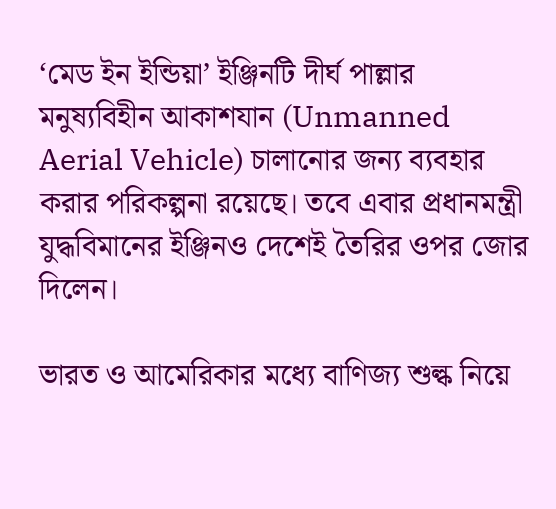‘মেড ইন ইন্ডিয়া’ ইঞ্জিনটি দীর্ঘ পাল্লার মনুষ্যবিহীন আকাশযান (Unmanned Aerial Vehicle) চালানোর জন্য ব্যবহার করার পরিকল্পনা রয়েছে। তবে এবার প্রধানমন্ত্রী যুদ্ধবিমানের ইঞ্জিনও দেশেই তৈরির ওপর জোর দিলেন।

ভারত ও আমেরিকার মধ্যে বাণিজ্য শুল্ক নিয়ে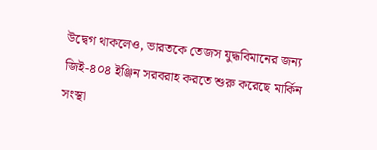উদ্বেগ থাকলেও, ভারতকে তেজস যুদ্ধবিমানের জন্য জিই-৪০৪ ইঞ্জিন সরবরাহ করতে শুরু করেছে মার্কিন সংস্থা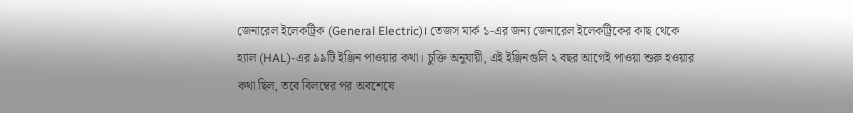জেনারেল ইলেকট্রিক (General Electric)। তেজস মার্ক ১-এর জন্য জেনারেল ইলেকট্রিকের কাছ থেকে হ্যাল (HAL)-এর ৯৯টি ইঞ্জিন পাওয়ার কথা। চুক্তি অনুযায়ী, এই ইঞ্জিনগুলি ২ বছর আগেই পাওয়া শুরু হওয়ার কথা ছিল, তবে বিলম্বের পর অবশেষে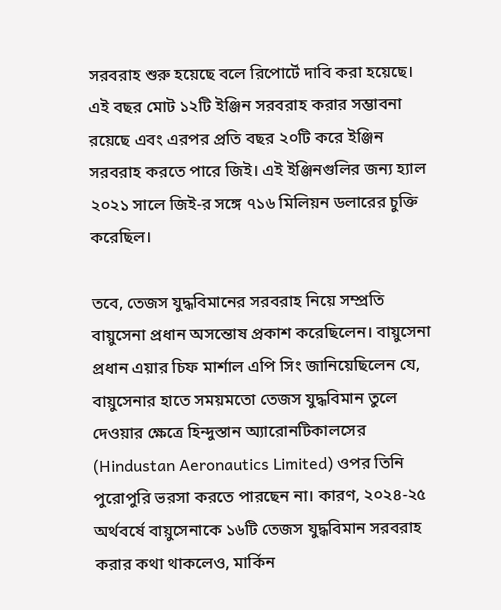সরবরাহ শুরু হয়েছে বলে রিপোর্টে দাবি করা হয়েছে। এই বছর মোট ১২টি ইঞ্জিন সরবরাহ করার সম্ভাবনা রয়েছে এবং এরপর প্রতি বছর ২০টি করে ইঞ্জিন সরবরাহ করতে পারে জিই। এই ইঞ্জিনগুলির জন্য হ্যাল ২০২১ সালে জিই-র সঙ্গে ৭১৬ মিলিয়ন ডলারের চুক্তি করেছিল।

তবে, তেজস যুদ্ধবিমানের সরবরাহ নিয়ে সম্প্রতি বায়ুসেনা প্রধান অসন্তোষ প্রকাশ করেছিলেন। বায়ুসেনা প্রধান এয়ার চিফ মার্শাল এপি সিং জানিয়েছিলেন যে, বায়ুসেনার হাতে সময়মতো তেজস যুদ্ধবিমান তুলে দেওয়ার ক্ষেত্রে হিন্দুস্তান অ্যারোনটিকালসের (Hindustan Aeronautics Limited) ওপর তিনি পুরোপুরি ভরসা করতে পারছেন না। কারণ, ২০২৪-২৫ অর্থবর্ষে বায়ুসেনাকে ১৬টি তেজস যুদ্ধবিমান সরবরাহ করার কথা থাকলেও, মার্কিন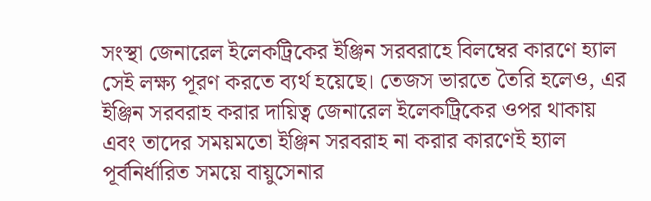সংস্থা জেনারেল ইলেকট্রিকের ইঞ্জিন সরবরাহে বিলম্বের কারণে হ্যাল সেই লক্ষ্য পূরণ করতে ব্যর্থ হয়েছে। তেজস ভারতে তৈরি হলেও, এর ইঞ্জিন সরবরাহ করার দায়িত্ব জেনারেল ইলেকট্রিকের ওপর থাকায় এবং তাদের সময়মতো ইঞ্জিন সরবরাহ না করার কারণেই হ্যাল পূর্বনির্ধারিত সময়ে বায়ুসেনার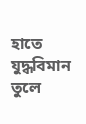হাতে যুদ্ধবিমান তুলে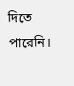দিতে পারেনি।